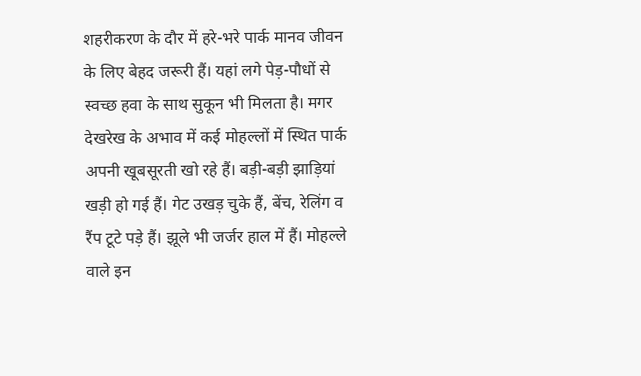शहरीकरण के दौर में हरे-भरे पार्क मानव जीवन के लिए बेहद जरूरी हैं। यहां लगे पेड़-पौधों से स्वच्छ हवा के साथ सुकून भी मिलता है। मगर देखरेख के अभाव में कई मोहल्लों में स्थित पार्क अपनी खूबसूरती खो रहे हैं। बड़ी-बड़ी झाड़ियां खड़ी हो गई हैं। गेट उखड़ चुके हैं, बेंच, रेलिंग व रैंप टूटे पड़े हैं। झूले भी जर्जर हाल में हैं। मोहल्ले वाले इन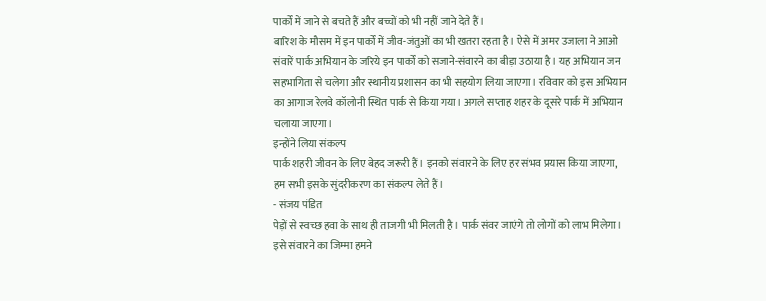पार्कों में जाने से बचते हैं और बच्चों को भी नहीं जाने देते हैं।
बारिश के मौसम में इन पार्कों में जीव-जंतुओं का भी खतरा रहता है। ऐसे में अमर उजाला ने आओ संवारें पार्क अभियान के जरिये इन पार्कों को सजाने-संवारने का बीड़ा उठाया है। यह अभियान जन सहभागिता से चलेगा और स्थानीय प्रशासन का भी सहयोग लिया जाएगा। रविवार को इस अभियान का आगाज रेलवे कॉलोनी स्थित पार्क से किया गया। अगले सप्ताह शहर के दूसरे पार्क में अभियान चलाया जाएगा।
इन्होंने लिया संकल्प
पार्क शहरी जीवन के लिए बेहद जरूरी हैं। इनको संवारने के लिए हर संभव प्रयास किया जाएगा, हम सभी इसके सुंदरीकरण का संकल्प लेते हैं।
- संजय पंडित
पेड़ों से स्वच्छ हवा के साथ ही ताजगी भी मिलती है। पार्क संवर जाएंगे तो लोगों को लाभ मिलेगा। इसे संवारने का जिम्मा हमने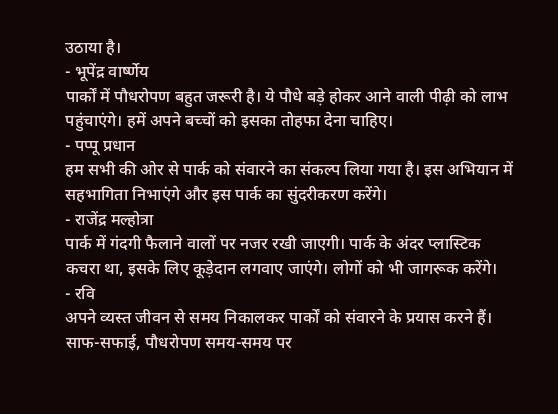उठाया है।
- भूपेंद्र वार्ष्णेय
पार्कों में पौधरोपण बहुत जरूरी है। ये पौधे बड़े होकर आने वाली पीढ़ी को लाभ पहुंचाएंगे। हमें अपने बच्चों को इसका तोहफा देना चाहिए।
- पप्पू प्रधान
हम सभी की ओर से पार्क को संवारने का संकल्प लिया गया है। इस अभियान में सहभागिता निभाएंगे और इस पार्क का सुंदरीकरण करेंगे।
- राजेंद्र मल्होत्रा
पार्क में गंदगी फैलाने वालों पर नजर रखी जाएगी। पार्क के अंदर प्लास्टिक कचरा था, इसके लिए कूड़ेदान लगवाए जाएंगे। लोगों को भी जागरूक करेंगे।
- रवि
अपने व्यस्त जीवन से समय निकालकर पार्कों को संवारने के प्रयास करने हैं। साफ-सफाई, पौधरोपण समय-समय पर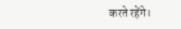करते रहेंगे।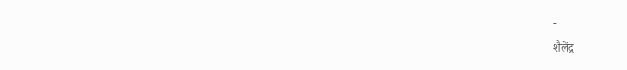-
शैलेंद्र